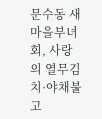문수동 새마을부녀회, 사랑의 열무김치·야채불고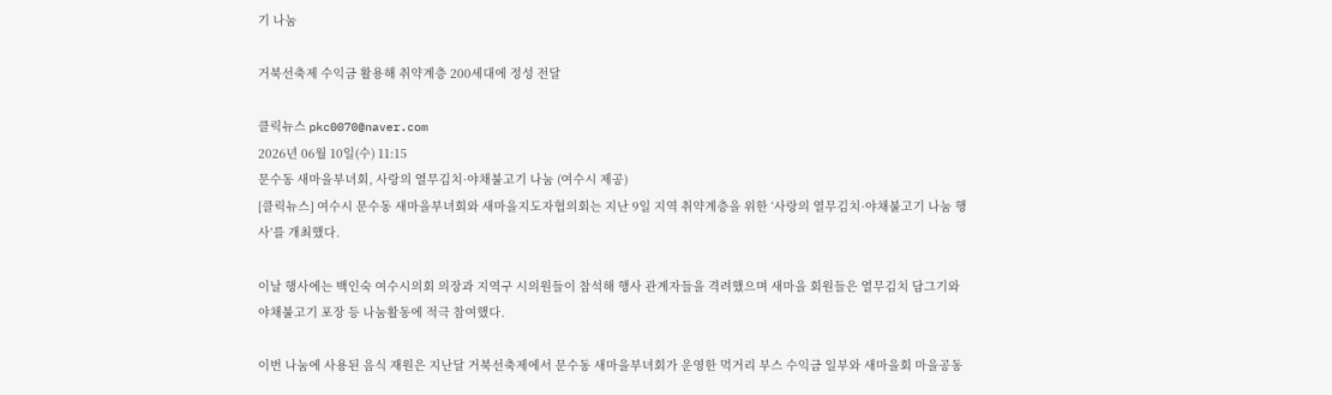기 나눔

거북선축제 수익금 활용해 취약계층 200세대에 정성 전달

클릭뉴스 pkc0070@naver.com
2026년 06월 10일(수) 11:15
문수동 새마을부녀회, 사랑의 열무김치·야채불고기 나눔 (여수시 제공)
[클릭뉴스] 여수시 문수동 새마을부녀회와 새마을지도자협의회는 지난 9일 지역 취약계층을 위한 ‘사랑의 열무김치·야채불고기 나눔 행사’를 개최했다.

이날 행사에는 백인숙 여수시의회 의장과 지역구 시의원들이 참석해 행사 관계자들을 격려했으며 새마을 회원들은 열무김치 담그기와 야채불고기 포장 등 나눔활동에 적극 참여했다.

이번 나눔에 사용된 음식 재원은 지난달 거북선축제에서 문수동 새마을부녀회가 운영한 먹거리 부스 수익금 일부와 새마을회 마을공동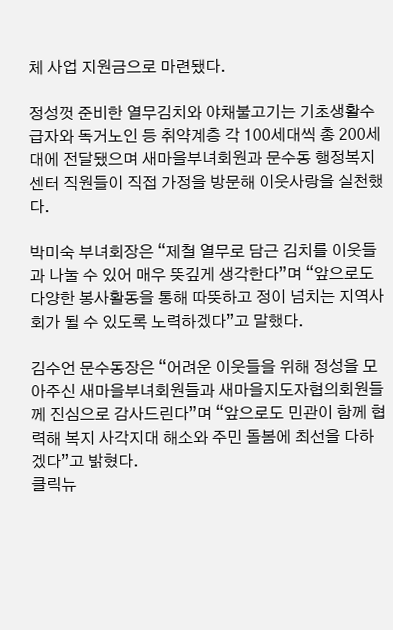체 사업 지원금으로 마련됐다.

정성껏 준비한 열무김치와 야채불고기는 기초생활수급자와 독거노인 등 취약계층 각 100세대씩 총 200세대에 전달됐으며 새마을부녀회원과 문수동 행정복지센터 직원들이 직접 가정을 방문해 이웃사랑을 실천했다.

박미숙 부녀회장은 “제철 열무로 담근 김치를 이웃들과 나눌 수 있어 매우 뜻깊게 생각한다”며 “앞으로도 다양한 봉사활동을 통해 따뜻하고 정이 넘치는 지역사회가 될 수 있도록 노력하겠다”고 말했다.

김수언 문수동장은 “어려운 이웃들을 위해 정성을 모아주신 새마을부녀회원들과 새마을지도자협의회원들께 진심으로 감사드린다”며 “앞으로도 민관이 함께 협력해 복지 사각지대 해소와 주민 돌봄에 최선을 다하겠다”고 밝혔다.
클릭뉴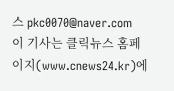스 pkc0070@naver.com
이 기사는 클릭뉴스 홈페이지(www.cnews24.kr)에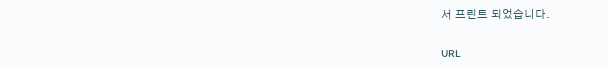서 프린트 되었습니다.

URL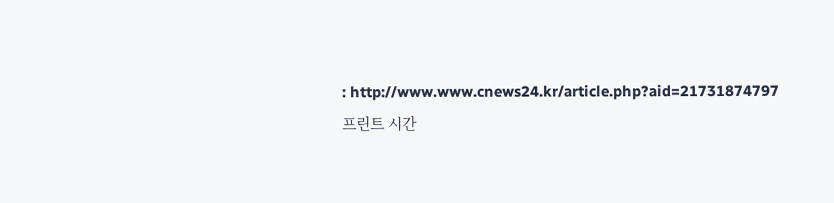: http://www.www.cnews24.kr/article.php?aid=21731874797
프린트 시간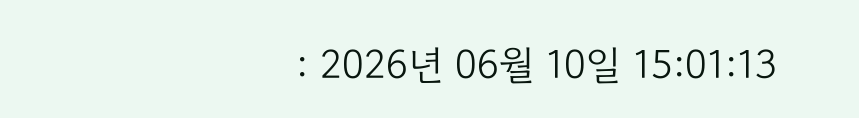: 2026년 06월 10일 15:01:13